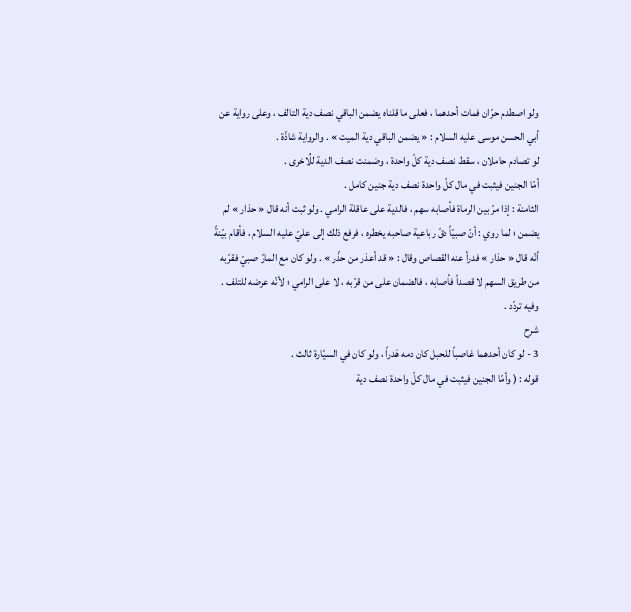ولو اصطدم حرّان فمات أحدهما ، فعلى ما قلناه يضمن الباقي نصف دية التالف ، وعلى رواية عن أبي الحسن موسى عليه السلام : « يضمن الباقي دية الميت » . والرواية شاذّة .
لو تصادم حاملان ، سقط نصف دية كلّ واحدة ، وضمنت نصف الدية للُاخرى .
أمّا الجنين فيثبت في مال كلّ واحدة نصف دية جنين كامل .
الثامنة : إذا مرّ بين الرماة فأصابه سهم ، فالدية على عاقلة الرامي . ولو ثبت أنه قال « حذار » لم يضمن ؛ لما روي : أنّ صبيّاً دقّ رباعية صاحبه يخطره ، فرفع ذلك إلى عليّ عليه السلام ، فأقام بيّنةً أنّه قال « حذار » فدرأ عنه القصاص وقال : « قد أعذر من حذّر » . ولو كان مع المارّ صبيّ فقرّبه من طريق السهم لا قصداً فأصابه ، فالضمان على من قرّبه ، لا على الرامي ؛ لأنّه عرضه للتلف . وفيه تردّد .
شرح
3 - لو كان أحدهما غاصباً للحبل كان دمه هَدراً ، ولو كان في السيّارة ثالث .
قوله : ( وأمّا الجنين فيثبت في مال كلّ واحدة نصف دية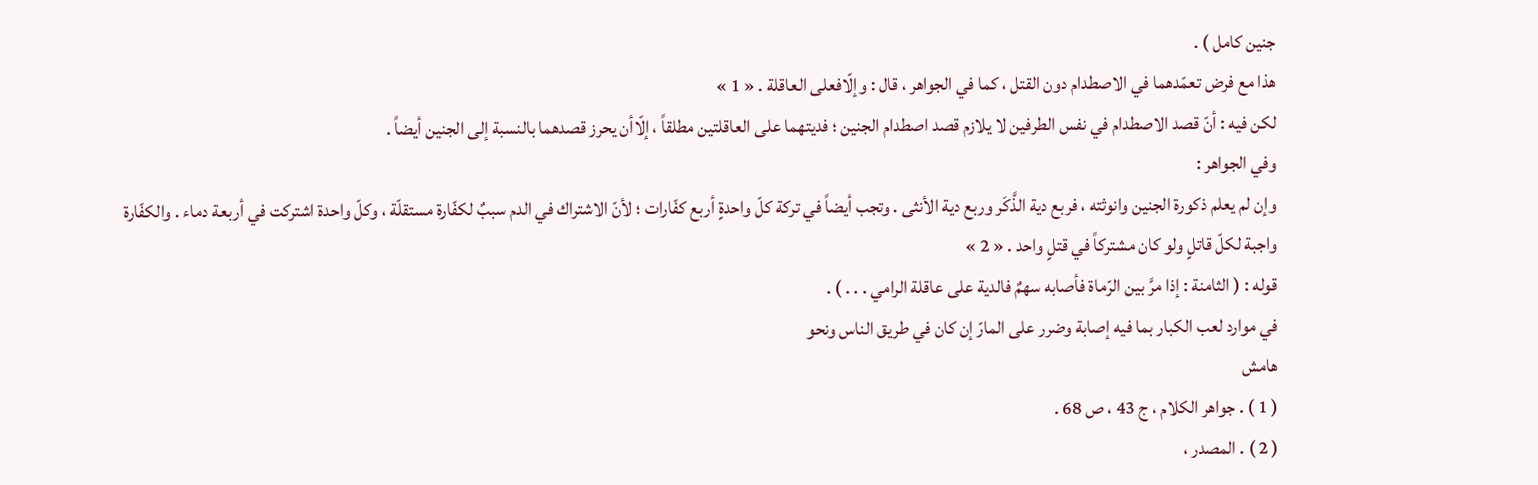جنين كامل ) .
هذا مع فرض تعمّدهما في الاصطدام دون القتل ، كما في الجواهر ، قال : وإلّافعلى العاقلة . « 1 »
لكن فيه : أنّ قصد الاصطدام في نفس الطرفين لا يلازم قصد اصطدام الجنين ؛ فديتهما على العاقلتين مطلقاً ، إلّاأن يحرز قصدهما بالنسبة إلى الجنين أيضاً .
وفي الجواهر :
وإن لم يعلم ذكورة الجنين وانوثته ، فربع دية الذَّكَر وربع دية الأنثى . وتجب أيضاً في تركة كلّ واحدةٍ أربع كفّارات ؛ لأنّ الاشتراك في الدم سببٌ لكفّارة مستقلّة ، وكلّ واحدة اشتركت في أربعة دماء . والكفّارة واجبة لكلّ قاتلٍ ولو كان مشتركاً في قتلٍ واحد . « 2 »
قوله : ( الثامنة : إذا مرَّ بين الرّماة فأصابه سهمٌ فالدية على عاقلة الرامي . . . ) .
في موارد لعب الكبار بما فيه إصابة وضرر على المارّ إن كان في طريق الناس ونحو
هامش
( 1 ) . جواهر الكلام ، ج 43 ، ص 68 .
( 2 ) . المصدر ،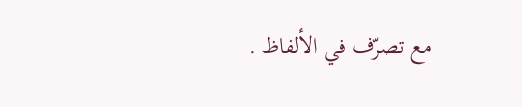مع تصرّف في الألفاظ .